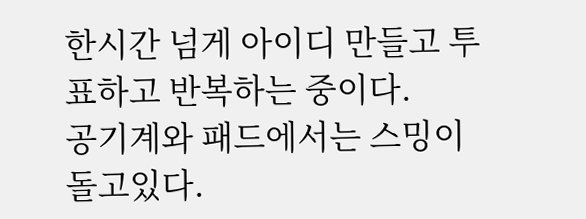한시간 넘게 아이디 만들고 투표하고 반복하는 중이다.
공기계와 패드에서는 스밍이 돌고있다.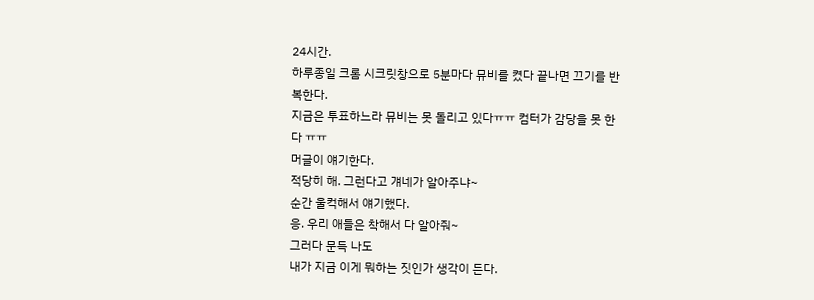24시간.
하루종일 크롬 시크릿창으로 5분마다 뮤비를 켰다 끝나면 끄기를 반복한다.
지금은 투표하느라 뮤비는 못 돌리고 있다ㅠㅠ 컴터가 감당을 못 한다 ㅠㅠ
머글이 얘기한다.
적당히 해. 그런다고 걔네가 알아주냐~
순간 울컥해서 얘기했다.
응. 우리 애들은 착해서 다 알아줘~
그러다 문득 나도
내가 지금 이게 뭐하는 짓인가 생각이 든다.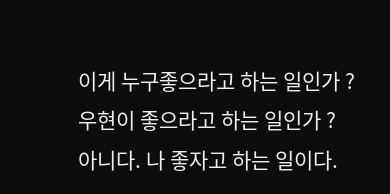이게 누구좋으라고 하는 일인가 ?
우현이 좋으라고 하는 일인가 ?
아니다. 나 좋자고 하는 일이다.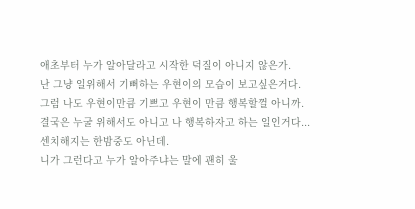애초부터 누가 알아달라고 시작한 덕질이 아니지 않은가.
난 그냥 일위해서 기뻐하는 우현이의 모습이 보고싶은거다.
그럼 나도 우현이만큼 기쁘고 우현이 만큼 행복할껄 아니까.
결국은 누굴 위해서도 아니고 나 행복하자고 하는 일인거다...
센치해지는 한밤중도 아닌데.
니가 그런다고 누가 알아주냐는 말에 괜히 울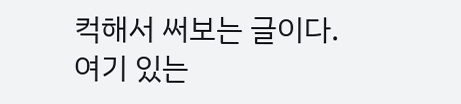컥해서 써보는 글이다.
여기 있는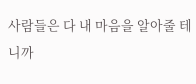사람들은 다 내 마음을 알아줄 테니까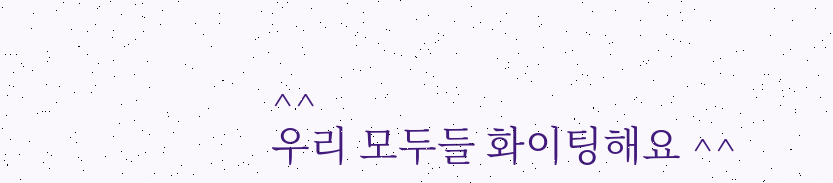^^
우리 모두들 화이팅해요 ^^